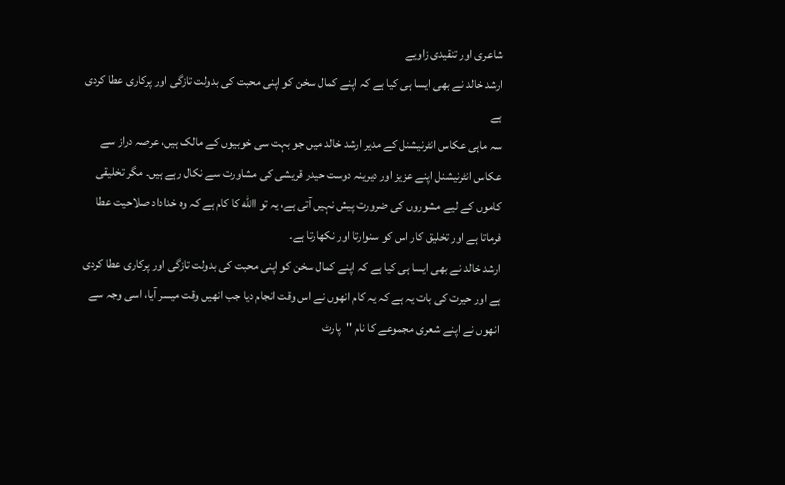شاعری اور تنقیدی زاویے
ارشد خالد نے بھی ایسا ہی کیا ہے کہ اپنے کمال سخن کو اپنی محبت کی بدولت تازگی اور پرکاری عطا کردی ہے
سہ ماہی عکاس انٹرنیشنل کے مدیر ارشد خالد میں جو بہت سی خوبیوں کے مالک ہیں، عرصہ دراز سے عکاس انٹرنیشنل اپنے عزیز اور دیرینہ دوست حیدر قریشی کی مشاورت سے نکال رہے ہیں۔ مگر تخلیقی کاموں کے لیے مشوروں کی ضرورت پیش نہیں آتی ہے، یہ تو االله کا کام ہے کہ وہ خداداد صلاحیت عطا فرماتا ہے اور تخلیق کار اس کو سنوارتا اور نکھارتا ہے۔
ارشد خالد نے بھی ایسا ہی کیا ہے کہ اپنے کمال سخن کو اپنی محبت کی بدولت تازگی اور پرکاری عطا کردی ہے اور حیرت کی بات یہ ہے کہ یہ کام انھوں نے اس وقت انجام دیا جب انھیں وقت میسر آیا، اسی وجہ سے انھوں نے اپنے شعری مجموعے کا نام ''پارٹ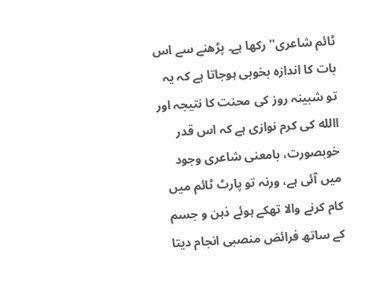ٹائم شاعری'' رکھا ہے۔ پڑھنے سے اس بات کا اندازہ بخوبی ہوجاتا ہے کہ یہ تو شبینہ روز کی محنت کا نتیجہ اور االله کی کرم نوازی ہے کہ اس قدر خوبصورت، بامعنی شاعری وجود میں آئی ہے، ورنہ تو پارٹ ٹائم میں کام کرنے والا تھکے ہوئے ذہن و جسم کے ساتھ فرائض منصبی انجام دیتا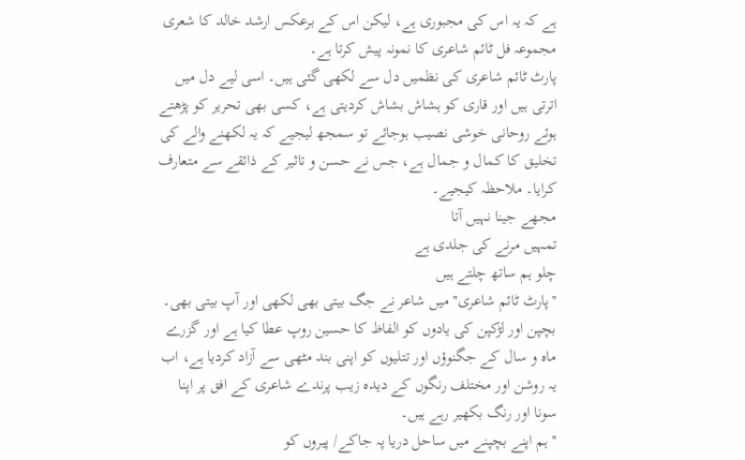ہے کہ یہ اس کی مجبوری ہے، لیکن اس کے برعکس ارشد خالد کا شعری مجموعہ فل ٹائم شاعری کا نمونہ پیش کرتا ہے۔
پارٹ ٹائم شاعری کی نظمیں دل سے لکھی گئی ہیں۔ اسی لیے دل میں اترتی ہیں اور قاری کو ہشاش بشاش کردیتی ہے، کسی بھی تحریر کو پڑھتے ہوئے روحانی خوشی نصیب ہوجائے تو سمجھ لیجیے کہ یہ لکھنے والے کی تخلیق کا کمال و جمال ہے، جس نے حسن و تاثیر کے ذائقے سے متعارف کرایا۔ ملاحظہ کیجیے۔
مجھے جینا نہیں آتا
تمہیں مرنے کی جلدی ہے
چلو ہم ساتھ چلتے ہیں
''پارٹ ٹائم شاعری'' میں شاعر نے جگ بیتی بھی لکھی اور آپ بیتی بھی۔ بچپن اور لڑکپن کی یادوں کو الفاظ کا حسین روپ عطا کیا ہے اور گزرے ماہ و سال کے جگنوؤں اور تتلیوں کو اپنی بند مٹھی سے آزاد کردیا ہے، اب یہ روشن اور مختلف رنگوں کے دیدہ زیب پرندے شاعری کے افق پر اپنا سونا اور رنگ بکھیر رہے ہیں۔
''ہم اپنے بچپنے میں ساحل دریا پہ جاکے/ پیروں کو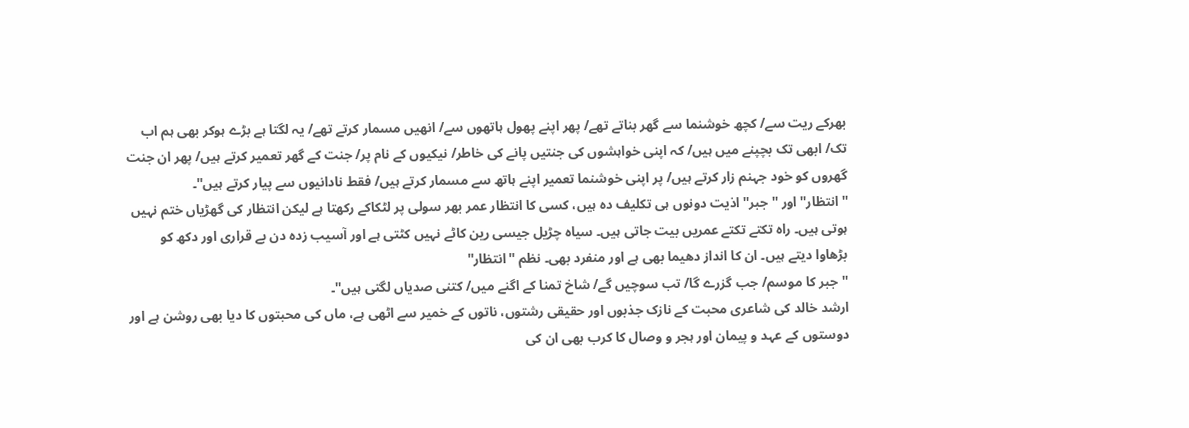بھرکے ریت سے/ کچھ خوشنما سے گھر بناتے تھے/ پھر اپنے پھول ہاتھوں سے/ انھیں مسمار کرتے تھے/ یہ لگتا ہے بڑے ہوکر بھی ہم اب تک/ ابھی تک بچپنے میں ہیں/ کہ اپنی خواہشوں کی جنتیں پانے کی خاطر/ نیکیوں کے نام پر/ جنت کے گھر تعمیر کرتے ہیں/ پھر ان جنت گھروں کو خود جہنم زار کرتے ہیں/ پر اپنی خوشنما تعمیر اپنے ہاتھ سے مسمار کرتے ہیں/ فقط نادانیوں سے پیار کرتے ہیں''۔
''انتظار'' اور ''جبر'' اذیت دونوں ہی تکلیف دہ ہیں، کسی کا انتظار عمر بھر سولی پر لٹکاکے رکھتا ہے لیکن انتظار کی گھڑیاں ختم نہیں ہوتی ہیں۔ راہ تکتے تکتے عمریں بیت جاتی ہیں۔ سیاہ چڑیل جیسی رین کاٹے نہیں کٹتی ہے اور آسیب زدہ دن بے قراری اور دکھ کو بڑھاوا دیتے ہیں۔ ان کا انداز دھیما بھی ہے اور منفرد بھی۔ نظم ''انتظار''
''جبر کا موسم/ جب گزرے گا/ تب سوچیں گے/ شاخ تمنا کے اگنے میں/ کتنی صدیاں لگتی ہیں''۔
ارشد خالد کی شاعری محبت کے نازک جذبوں اور حقیقی رشتوں، ناتوں کے خمیر سے اٹھی ہے، ماں کی محبتوں کا دیا بھی روشن ہے اور دوستوں کے عہد و پیمان اور ہجر و وصال کا کرب بھی ان کی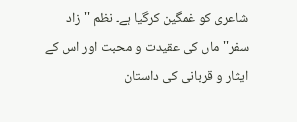شاعری کو غمگین کرگیا ہے۔ نظم ''زاد سفر'' ماں کی عقیدت و محبت اور اس کے ایثار و قربانی کی داستان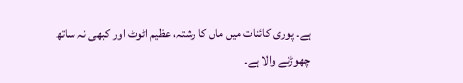ہے۔ پوری کائنات میں ماں کا رشتہ، عظیم اٹوٹ اور کبھی نہ ساتھ چھوڑنے والا ہے۔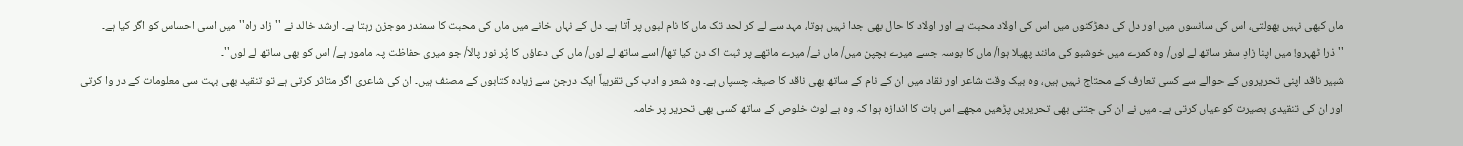ماں کبھی نہیں بھولتی، اس کی سانسوں میں اور دل کی دھڑکنوں میں اس کی اولاد محبت ہے اور اولاد کا حال بھی جدا نہیں ہوتا، مہد سے لے کر لحد تک ماں کا نام لبوں پر آتا ہے۔ دل کے نہاں خانے میں ماں کی محبت کا سمندر موجزن رہتا ہے۔ ارشد خالد نے ''زاد راہ'' میں اسی احساس کو اگر کیا ہے۔
''ذرا ٹھہرو! میں اپنا زادِ سفر ساتھ لے لوں/ وہ کمرے میں خوشبو کی مانند پھیلا ہوا/ ماں کا بوسہ جسے میرے بچپن میں/ ماں نے/ میرے ماتھے پر ثبت اک دن کیا تھا/ اسے ساتھ لے لوں/ ماں کی دعاؤں کا پُر نور پالا/ جو میری حفاظت پہ مامور ہے/ اس کو بھی ساتھ لے لوں''۔
شبیر ناقد اپنی تحریروں کے حوالے سے کسی تعارف کے محتاج نہیں ہیں، وہ بیک وقت شاعر اور نقاد میں ان کے نام کے ساتھ بھی ناقد کا صیغہ چسپاں ہے۔ وہ شعر و ادب کی تقریباً ایک درجن سے زیادہ کتابوں کے مصنف ہیں۔ ان کی شاعری اگر متاثر کرتی ہے تو تنقید بھی بہت سی معلومات کے در وا کرتی اور ان کی تنقیدی بصیرت کو عیاں کرتی ہے۔ میں نے ان کی جتنی بھی تحریریں پڑھیں مجھے اس بات کا اندازہ ہوا کہ وہ بے لوث خلوص کے ساتھ کسی بھی تحریر پر خامہ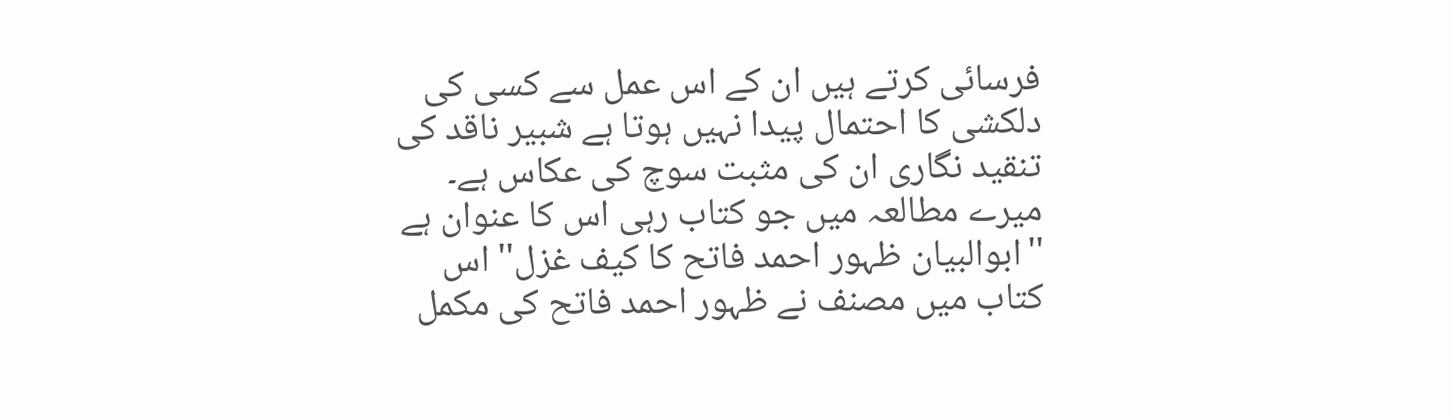فرسائی کرتے ہیں ان کے اس عمل سے کسی کی دلکشی کا احتمال پیدا نہیں ہوتا ہے شبیر ناقد کی تنقید نگاری ان کی مثبت سوچ کی عکاس ہے۔
میرے مطالعہ میں جو کتاب رہی اس کا عنوان ہے ''ابوالبیان ظہور احمد فاتح کا کیف غزل'' اس کتاب میں مصنف نے ظہور احمد فاتح کی مکمل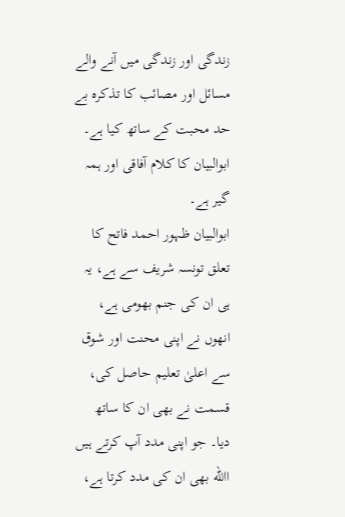زندگی اور زندگی میں آنے والے مسائل اور مصائب کا تذکرہ بے حد محبت کے ساتھ کیا ہے۔ ابوالبیان کا کلام آفاقی اور ہمہ گیر ہے۔
ابوالبیان ظہور احمد فاتح کا تعلق تونسہ شریف سے ہے، یہ ہی ان کی جنم بھومی ہے، انھوں نے اپنی محنت اور شوق سے اعلیٰ تعلیم حاصل کی، قسمت نے بھی ان کا ساتھ دیا۔ جو اپنی مدد آپ کرتے ہیں االله بھی ان کی مدد کرتا ہے،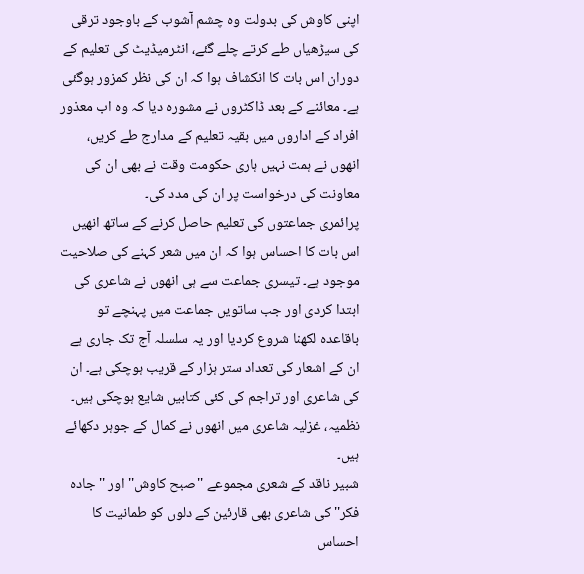اپنی کاوش کی بدولت وہ چشم آشوب کے باوجود ترقی کی سیڑھیاں طے کرتے چلے گئے، انٹرمیڈیٹ کی تعلیم کے دوران اس بات کا انکشاف ہوا کہ ان کی نظر کمزور ہوگئی ہے۔ معائنے کے بعد ڈاکٹروں نے مشورہ دیا کہ وہ اب معذور افراد کے اداروں میں بقیہ تعلیم کے مدارج طے کریں، انھوں نے ہمت نہیں ہاری حکومت وقت نے بھی ان کی معاونت کی درخواست پر ان کی مدد کی۔
پرائمری جماعتوں کی تعلیم حاصل کرنے کے ساتھ انھیں اس بات کا احساس ہوا کہ ان میں شعر کہنے کی صلاحیت موجود ہے۔ تیسری جماعت سے ہی انھوں نے شاعری کی ابتدا کردی اور جب ساتویں جماعت میں پہنچے تو باقاعدہ لکھنا شروع کردیا اور یہ سلسلہ آج تک جاری ہے ان کے اشعار کی تعداد ستر ہزار کے قریب ہوچکی ہے۔ ان کی شاعری اور تراجم کی کئی کتابیں شایع ہوچکی ہیں۔ نظمیہ، غزلیہ شاعری میں انھوں نے کمال کے جوہر دکھائے ہیں۔
شبیر ناقد کے شعری مجموعے ''صبح کاوش'' اور ''جادہ فکر'' کی شاعری بھی قارئین کے دلوں کو طمانیت کا احساس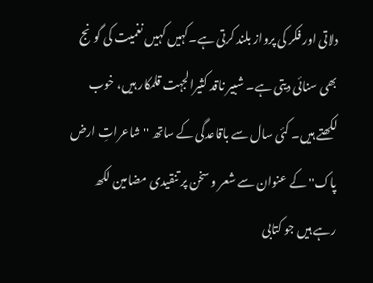دلاتی اور فکر کی پرواز بلند کرتی ہے۔کہیں کہیں نغمیت کی گونج بھی سنائی دیتی ہے۔ شبیر ناقد کثیرالجہت قلمکار ہیں، خوب لکھتے ہیں۔ کئی سال سے باقاعدگی کے ساتھ ''شاعراتِ ارض پاک'' کے عنوان سے شعر و سخن پر تنقیدی مضامین لکھ رہے ہیں جو کتابی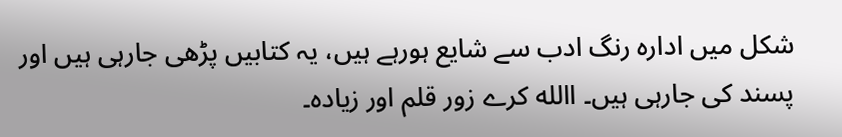شکل میں ادارہ رنگ ادب سے شایع ہورہے ہیں، یہ کتابیں پڑھی جارہی ہیں اور پسند کی جارہی ہیں۔ االله کرے زور قلم اور زیادہ۔